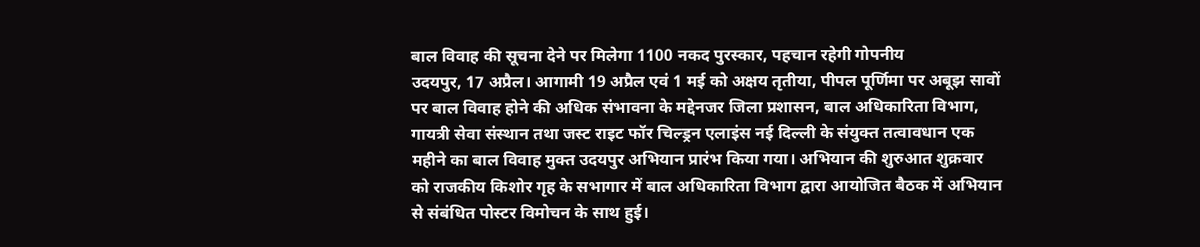बाल विवाह की सूचना देने पर मिलेगा 1100 नकद पुरस्कार, पहचान रहेगी गोपनीय
उदयपुर, 17 अप्रैल। आगामी 19 अप्रैल एवं 1 मई को अक्षय तृतीया, पीपल पूर्णिमा पर अबूझ सावों पर बाल विवाह होने की अधिक संभावना के मद्देनजर जिला प्रशासन, बाल अधिकारिता विभाग, गायत्री सेवा संस्थान तथा जस्ट राइट फॉर चिल्ड्रन एलाइंस नई दिल्ली के संयुक्त तत्वावधान एक महीने का बाल विवाह मुक्त उदयपुर अभियान प्रारंभ किया गया। अभियान की शुरुआत शुक्रवार को राजकीय किशोर गृह के सभागार में बाल अधिकारिता विभाग द्वारा आयोजित बैठक में अभियान से संबंधित पोस्टर विमोचन के साथ हुई।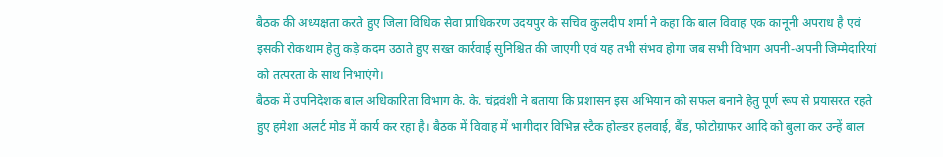बैठक की अध्यक्षता करते हुए जिला विधिक सेवा प्राधिकरण उदयपुर के सचिव कुलदीप शर्मा ने कहा कि बाल विवाह एक कानूनी अपराध है एवं इसकी रोकथाम हेतु कड़े कदम उठाते हुए सख्त कार्रवाई सुनिश्चित की जाएगी एवं यह तभी संभव होगा जब सभी विभाग अपनी-अपनी जिम्मेदारियां को तत्परता के साथ निभाएंगे।
बैठक में उपनिदेशक बाल अधिकारिता विभाग के. के. चंद्रवंशी ने बताया कि प्रशासन इस अभियान को सफल बनाने हेतु पूर्ण रूप से प्रयासरत रहते हुए हमेशा अलर्ट मोड में कार्य कर रहा है। बैठक में विवाह में भागीदार विभिन्न स्टैक होल्डर हलवाई, बैंड, फोटोग्राफर आदि को बुला कर उन्हें बाल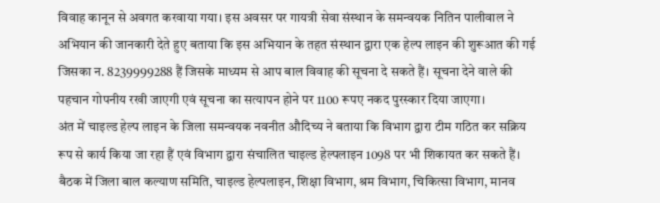विवाह कानून से अवगत करवाया गया। इस अवसर पर गायत्री सेवा संस्थान के समन्वयक नितिन पालीवाल ने अभियान की जानकारी देते हुए बताया कि इस अभियान के तहत संस्थान द्वारा एक हेल्प लाइन की शुरूआत की गई जिसका न. 8239999288 हैं जिसके माध्यम से आप बाल विवाह की सूचना दे सकते हैं। सूचना देने वाले की पहचान गोपनीय रखी जाएगी एवं सूचना का सत्यापन होने पर 1100 रूपए नकद पुरस्कार दिया जाएगा।
अंत में चाइल्ड हेल्प लाइन के जिला समन्वयक नवनीत औदिच्य ने बताया कि विभाग द्वारा टीम गठित कर सक्रिय रूप से कार्य किया जा रहा हैं एवं विभाग द्वारा संचालित चाइल्ड हेल्पलाइन 1098 पर भी शिकायत कर सकते हैं। बैठक में जिला बाल कल्याण समिति, चाइल्ड हेल्पलाइन, शिक्षा विभाग, श्रम विभाग, चिकित्सा विभाग, मानव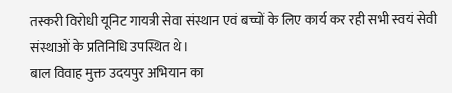तस्करी विरोधी यूनिट गायत्री सेवा संस्थान एवं बच्चों के लिए कार्य कर रही सभी स्वयं सेवी संस्थाओं के प्रतिनिधि उपस्थित थे।
बाल विवाह मुक्त उदयपुर अभियान का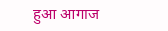हुआ आगाज